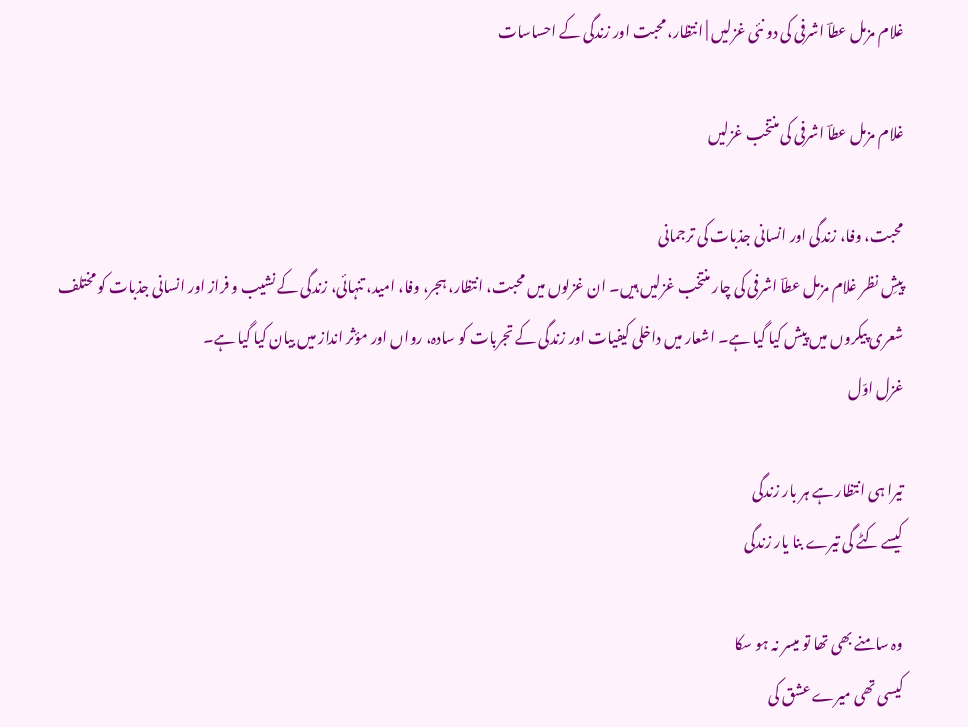غلام مزمل عطاؔ اشرفی کی دو نئی غزلیں | انتظار، محبت اور زندگی کے احساسات

غلام مزمل عطاؔ اشرفی کی منتخب غزلیں

محبت، وفا، زندگی اور انسانی جذبات کی ترجمانی
پیشِ نظر غلام مزمل عطاؔ اشرفی کی چار منتخب غزلیں ہیں۔ ان غزلوں میں محبت، انتظار، ہجر، وفا، امید، تنہائی، زندگی کے نشیب و فراز اور انسانی جذبات کو مختلف شعری پیکروں میں پیش کیا گیا ہے۔ اشعار میں داخلی کیفیات اور زندگی کے تجربات کو سادہ، رواں اور مؤثر انداز میں بیان کیا گیا ہے۔
غزل اوّل

تیرا ہی انتظار ہے ہر بار زندگی
کیسے کٹے گی تیرے بنا یار زندگی

وہ سامنے بھی تھا تو میسر نہ ہو سکا
کیسی تھی میرے عشق کی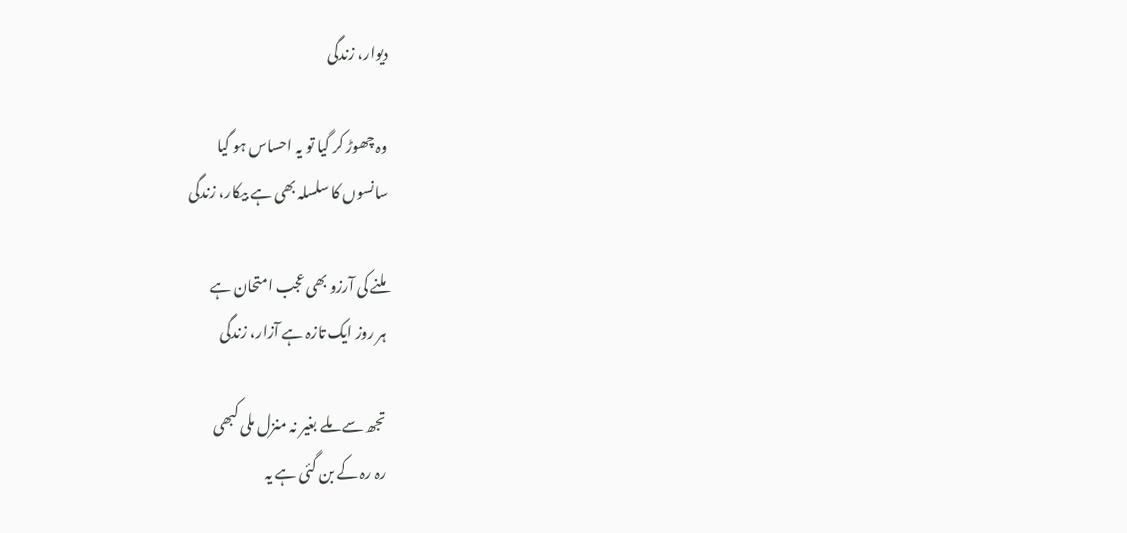دیوار، زندگی

وہ چھوڑ کر گیا تو یہ احساس ہو گیا
سانسوں کا سلسلہ بھی ہے بیکار، زندگی

ملنے کی آرزو بھی عجب امتحان ہے
ہر روز ایک تازہ ہے آزار، زندگی

تجھ سے ملے بغیر نہ منزل ملی کبھی
رہ رہ کے بن گئی ہے یہ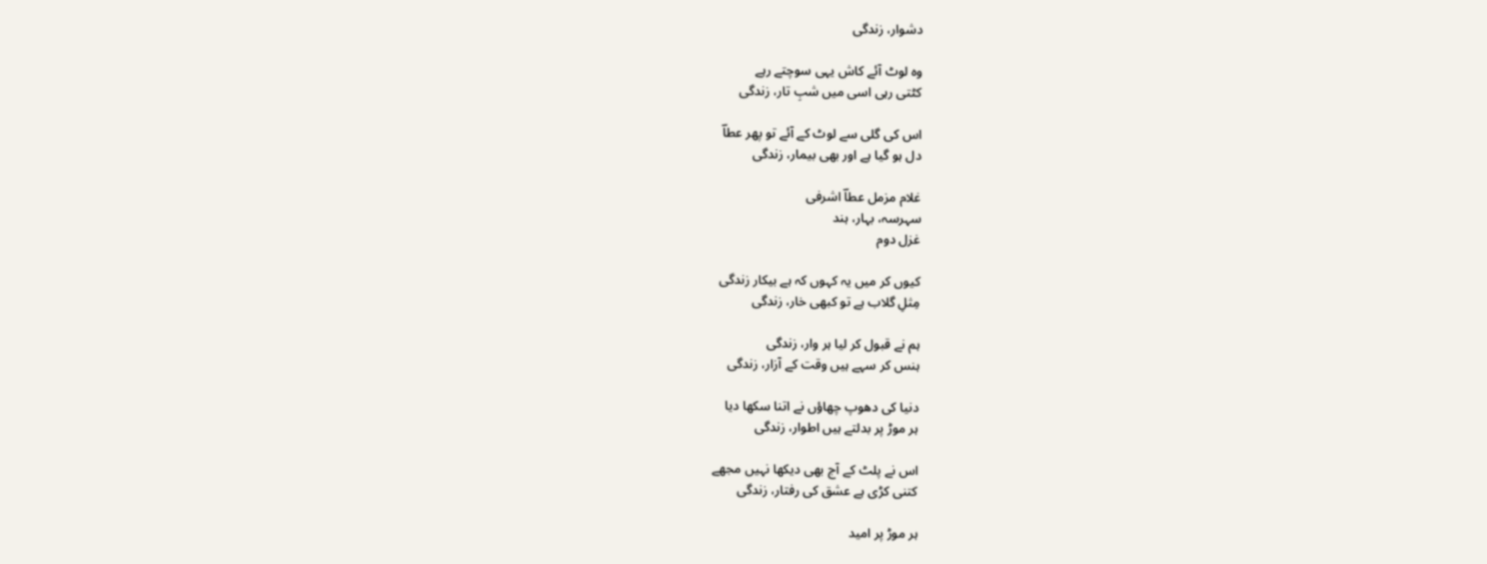دشوار، زندگی

وہ لوٹ آئے کاش یہی سوچتے رہے
کٹتی رہی اسی میں شبِ تار، زندگی

اس کی گلی سے لوٹ کے آئے تو پھر عطاؔ
دل ہو گیا ہے اور بھی بیمار، زندگی

غلام مزمل عطاؔ اشرفی
سہرسہ، بہار، ہند
غزل دوم

کیوں کر میں یہ کہوں کہ ہے بیکار زندگی
مِثلِ گلاب ہے تو کبھی خار، زندگی

ہم نے قبول کر لیا ہر وار، زندگی
ہنس کر سہے ہیں وقت کے آزار، زندگی

دنیا کی دھوپ چھاؤں نے اتنا سکھا دیا
ہر موڑ پر بدلتے ہیں اطوار، زندگی

اس نے پلٹ کے آج بھی دیکھا نہیں مجھے
کتنی کڑی ہے عشق کی رفتار، زندگی

ہر موڑ پر امید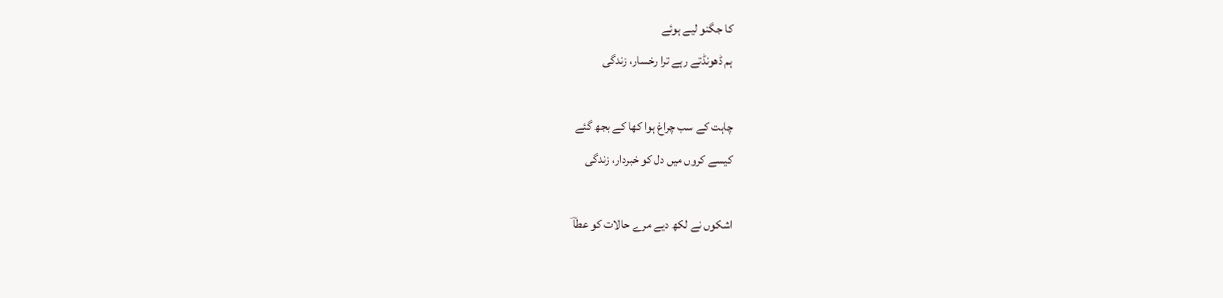کا جگنو لیے ہوئے
ہم ڈھونڈتے رہے ترا رخسار، زندگی

چاہت کے سب چراغ ہوا کھا کے بجھ گئے
کیسے کروں میں دل کو خبردار، زندگی

اشکوں نے لکھ دیے مرے حالات کو عطاؔ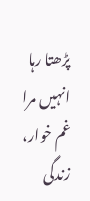پڑھتا رہا انہیں مرا غم خوار، زندگی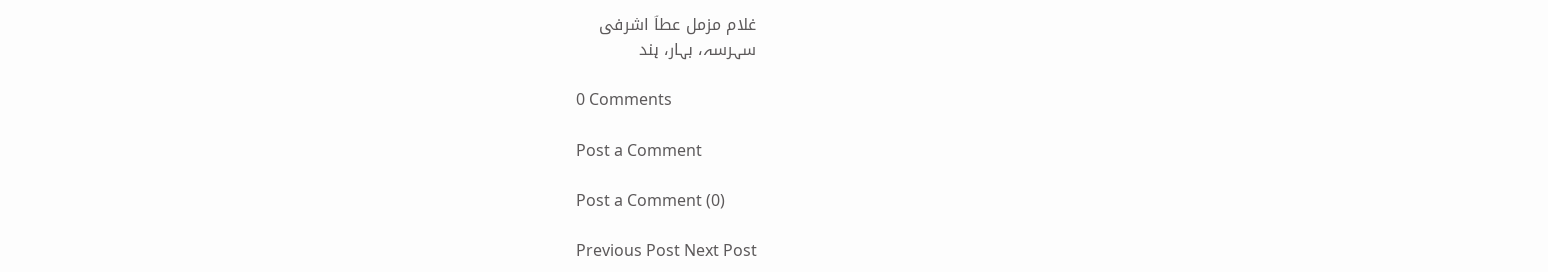غلام مزمل عطاؔ اشرفی
سہرسہ، بہار، ہند

0 Comments

Post a Comment

Post a Comment (0)

Previous Post Next Post